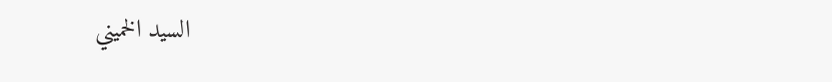السيد الخميني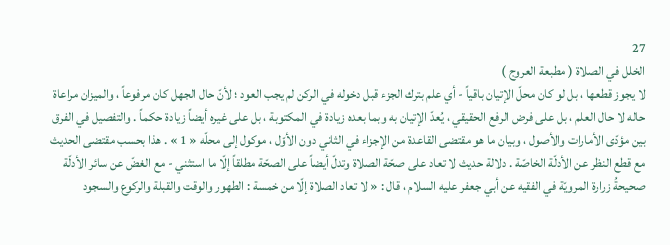27
الخلل في الصلاة ( مطبعة العروج )
لا يجوز قطعها ، بل لو كان محلّ الإتيان باقياً - أي علم بترك الجزء قبل دخوله في الركن لم يجب العود ؛ لأنّ حال الجهل كان مرفوعاً ، والميزان مراعاة حاله لا حال العلم ، بل على فرض الرفع الحقيقي ، يُعدّ الإتيان به وبما بعده زيادة في المكتوبة ، بل على غيره أيضاً زيادة حكماً . والتفصيل في الفرق بين مؤدّى الأمارات والأصول ، وبيان ما هو مقتضى القاعدة من الإجزاء في الثاني دون الأوّل ، موكول إلى محلّه « 1 » . هذا بحسب مقتضى الحديث مع قطع النظر عن الأدلّة الخاصّة . دلالة حديث لا تعاد على صحّة الصلاة وتدلّ أيضاً على الصحّة مطلقاً إلّا ما استثني - مع الغضّ عن سائر الأدلّة صحيحةُ زرارة المرويّة في الفقيه عن أبي جعفر عليه السلام ، قال : « لا تعاد الصلاة إلّا من خمسة : الطهور والوقت والقبلة والركوع والسجود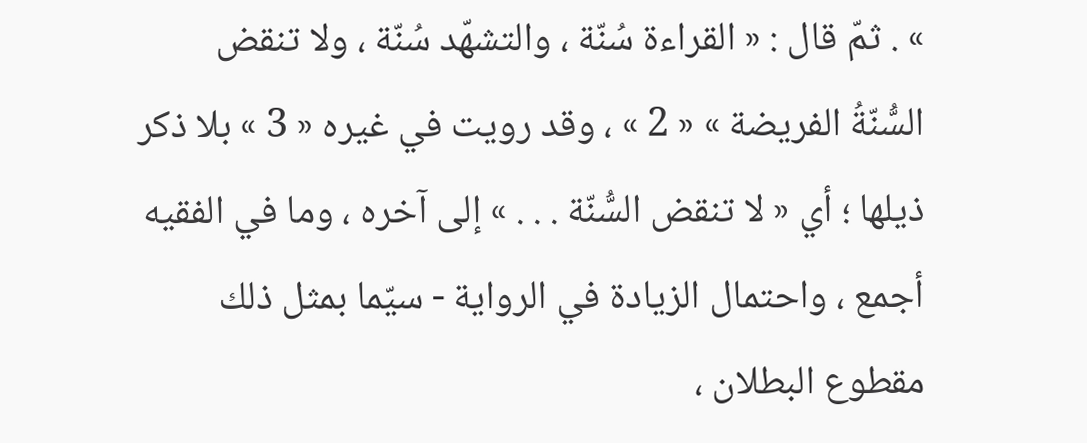» . ثمّ قال : « القراءة سُنّة ، والتشهّد سُنّة ، ولا تنقض السُّنّةُ الفريضة » « 2 » ، وقد رويت في غيره « 3 » بلا ذكر ذيلها ؛ أي « لا تنقض السُّنّة . . . » إلى آخره ، وما في الفقيه أجمع ، واحتمال الزيادة في الرواية - سيّما بمثل ذلك مقطوع البطلان ،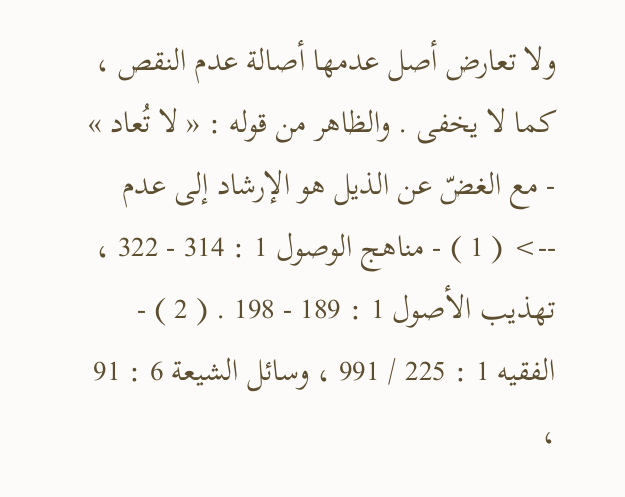ولا تعارض أصل عدمها أصالة عدم النقص ، كما لا يخفى . والظاهر من قوله : « لا تُعاد » - مع الغضّ عن الذيل هو الإرشاد إلى عدم
--> ( 1 ) - مناهج الوصول 1 : 314 - 322 ، تهذيب الأصول 1 : 189 - 198 . ( 2 ) - الفقيه 1 : 225 / 991 ، وسائل الشيعة 6 : 91 ،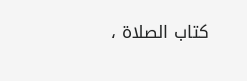كتاب الصلاة ،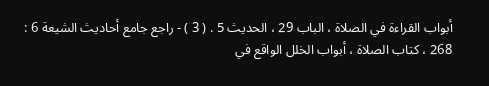أبواب القراءة في الصلاة ، الباب 29 ، الحديث 5 . ( 3 ) - راجع جامع أحاديث الشيعة 6 : 268 ، كتاب الصلاة ، أبواب الخلل الواقع في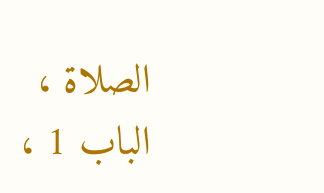الصلاة ، الباب 1 ،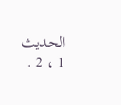الحديث 1 ، 2 .